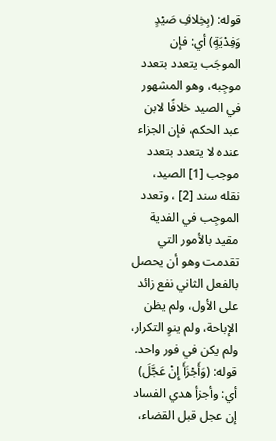قوله: (بِخِلافِ صَيْدٍ وَفِدْيَةٍ) أي: فإن الموجَب يتعدد بتعدد موجِبه، وهو المشهور في الصيد خلافًا لابن عبد الحكم، فإن الجزاء عنده لا يتعدد بتعدد موجب [1] الصيد، نقله سند [2] ، وتعدد الموجِب في الفدية مقيد بالأمور التي تقدمت وهو أن يحصل بالفعل الثاني نفع زائد على الأول، ولم يظن الإباحة، ولم ينوِ التكرار، ولم يكن في فور واحد.
قوله: (وَأَجْزَأَ إِنْ عَجَّلَ) أي: وأجزأ هدي الفساد إن عجل قبل القضاء،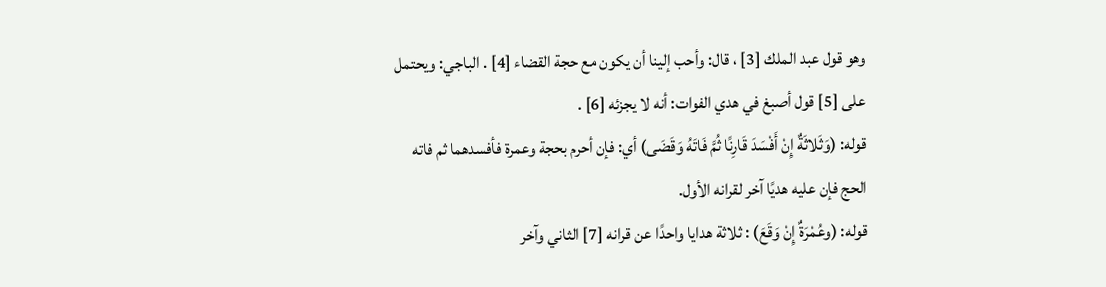وهو قول عبد الملك [3] ، قال: وأحب إلينا أن يكون مع حجة القضاء [4] . الباجي: ويحتمل على [5] قول أصبغ في هدي الفوات: أنه لا يجزئه [6] .
قوله: (وَثَلاثَةٌ إِنْ أَفْسَدَ قَارِنًا ثُمَّ فَاتَهُ وَقَضَى) أي: فإن أحرم بحجة وعمرة فأفسدهما ثم فاته الحج فإن عليه هديًا آخر لقرانه الأول.
قوله: (وعُمْرَةٌ إِنْ وَقَعَ) : ثلاثة هدايا واحدًا عن قرانه [7] الثاني وآخر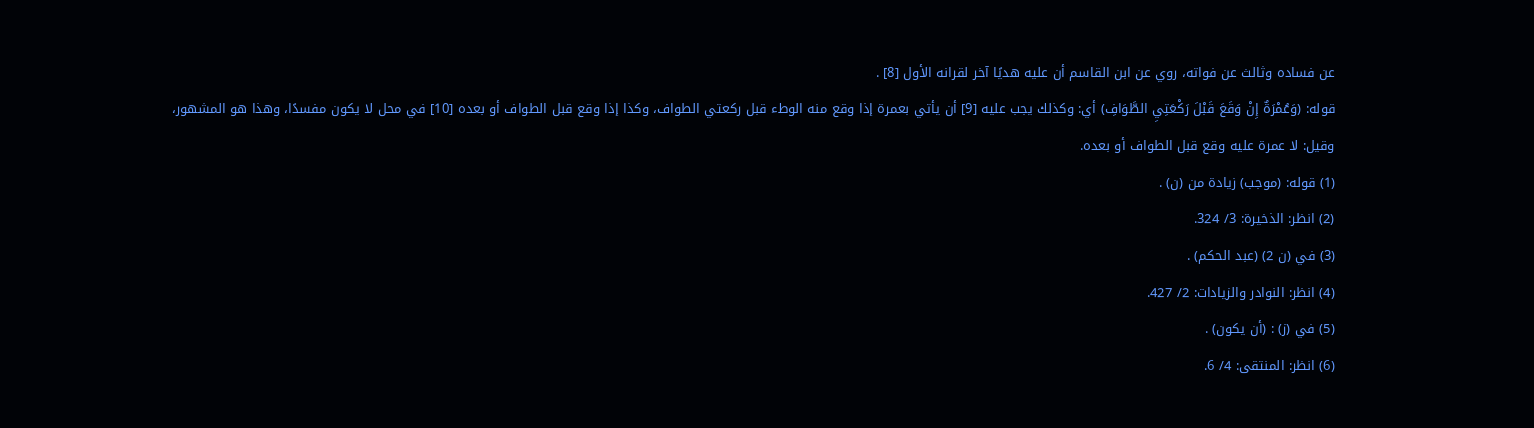عن فساده وثالث عن فواته، روي عن ابن القاسم أن عليه هديًا آخر لقرانه الأول [8] .
قوله: (وَعُمْرَةٌ إِنْ وَقَعَ قَبْلَ رَكْعَتِيِ الطَّوَافِ) أي: وكذلك يجب عليه [9] أن يأتي بعمرة إذا وقع منه الوطء قبل ركعتي الطواف، وكذا إذا وقع قبل الطواف أو بعده [10] في محل لا يكون مفسدًا، وهذا هو المشهور، وقيل: لا عمرة عليه وقع قبل الطواف أو بعده.
(1) قوله: (موجب) زيادة من (ن) .
(2) انظر: الذخيرة: 3/ 324.
(3) في (ن 2) (عبد الحكم) .
(4) انظر: النوادر والزيادات: 2/ 427.
(5) في (ز) : (أن يكون) .
(6) انظر: المنتقى: 4/ 6.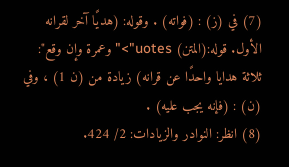(7) في (ز) : (فواته) . وقوله: (هديًا آخر لقرانه الأول. قوله:(المتن) uotes">"وعمرة وإن وقع": ثلاثة هدايا واحدًا عن قرانه) زيادة من (ن 1) ، وفي (ن) : (فإنه يجب عليه) .
(8) انظر: النوادر والزيادات: 2/ 424.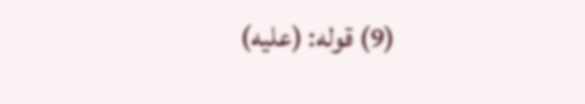(9) قوله: (عليه)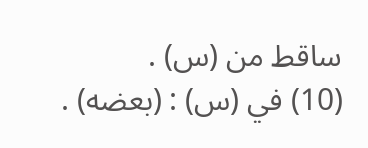ساقط من (س) .
(10) في (س) : (بعضه) .